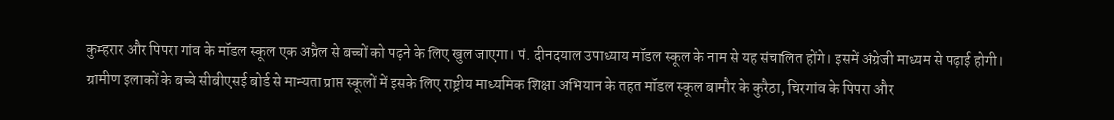कुम्हरार और पिपरा गांव के मॉडल स्कूल एक अप्रैल से बच्चों को पढ़ने के लिए खुल जाएगा। पं. दीनदयाल उपाध्याय मॉडल स्कूल के नाम से यह संचालित होंगे। इसमें अंग्रेजी माध्यम से पढ़ाई होगी।
ग्रामीण इलाकों के बच्चे सीबीएसई बोर्ड से मान्यता प्राप्त स्कूलों में इसके लिए राष्ट्रीय माध्यमिक शिक्षा अभियान के तहत मॉडल स्कूल बामौर के कुरैठा, चिरगांव के पिपरा और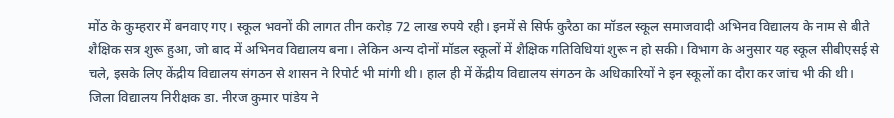मोंठ के कुम्हरार में बनवाए गए। स्कूल भवनों की लागत तीन करोड़ 72 लाख रुपये रही। इनमें से सिर्फ कुरैठा का मॉडल स्कूल समाजवादी अभिनव विद्यालय के नाम से बीते शैक्षिक सत्र शुरू हुआ, जो बाद में अभिनव विद्यालय बना। लेकिन अन्य दोनों मॉडल स्कूलों में शैक्षिक गतिविधियां शुरू न हो सकी। विभाग के अनुसार यह स्कूल सीबीएसई से चले, इसके लिए केंद्रीय विद्यालय संगठन से शासन ने रिपोर्ट भी मांगी थी। हाल ही में केंद्रीय विद्यालय संगठन के अधिकारियों ने इन स्कूलों का दौरा कर जांच भी की थी।
जिला विद्यालय निरीक्षक डा. नीरज कुमार पांडेय ने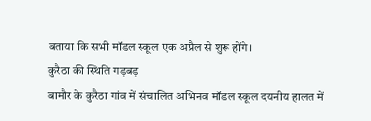बताया कि सभी मॉडल स्कूल एक अप्रैल से शुरू होंगे।
कुरैठा की स्थिति गड़बड़
बामौर के कुरैठा गांव में संचालित अभिनव मॉडल स्कूल दयनीय हालत में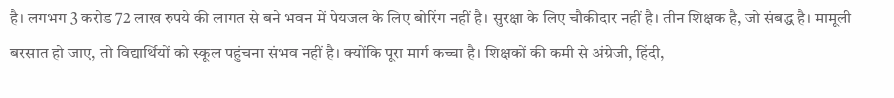है। लगभग 3 करोड 72 लाख रुपये की लागत से बने भवन में पेयजल के लिए बोरिंग नहीं है। सुरक्षा के लिए चौकीदार नहीं है। तीन शिक्षक है, जो संबद्ध है। मामूली बरसात हो जाए, तो विद्यार्थियों को स्कूल पहुंचना संभव नहीं है। क्योंकि पूरा मार्ग कच्चा है। शिक्षकों की कमी से अंग्रेजी, हिंदी,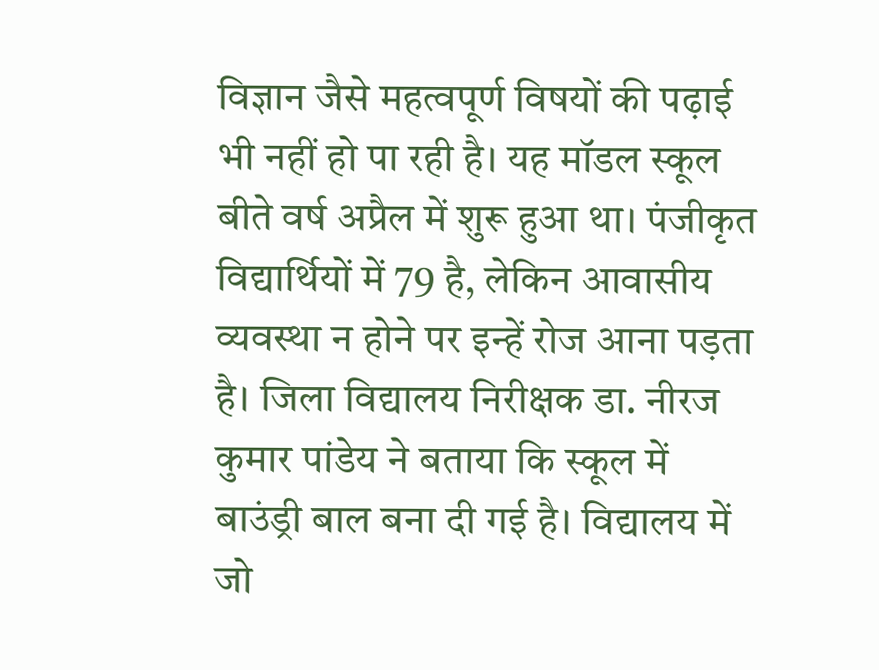विज्ञान जैसे महत्वपूर्ण विषयों की पढ़ाई भी नहीं हो पा रही है। यह मॉडल स्कूल बीते वर्ष अप्रैल में शुरू हुआ था। पंजीकृत विद्यार्थियों में 79 है, लेकिन आवासीय व्यवस्था न होने पर इन्हें रोज आना पड़ता है। जिला विद्यालय निरीक्षक डा. नीरज कुमार पांडेय ने बताया कि स्कूल में बाउंड्री बाल बना दी गई है। विद्यालय में जो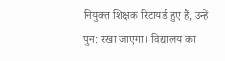नियुक्त शिक्षक रिटायर्ड हुए हैं, उन्हें पुन: रखा जाएगा। विद्यालय का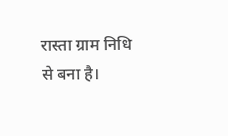रास्ता ग्राम निधि से बना है।